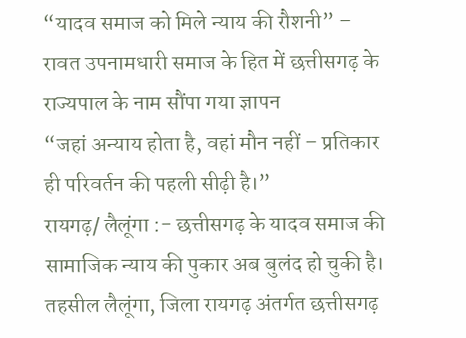“यादव समाज को मिले न्याय की रौशनी” – रावत उपनामधारी समाज के हित में छत्तीसगढ़ के राज्यपाल के नाम सौंपा गया ज्ञापन
“जहां अन्याय होता है, वहां मौन नहीं – प्रतिकार ही परिवर्तन की पहली सीढ़ी है।”
रायगढ़/ लैलूंगा :- छत्तीसगढ़ के यादव समाज की सामाजिक न्याय की पुकार अब बुलंद हो चुकी है। तहसील लैलूंगा, जिला रायगढ़ अंतर्गत छत्तीसगढ़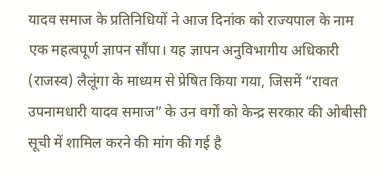यादव समाज के प्रतिनिधियों ने आज दिनांक को राज्यपाल के नाम एक महत्वपूर्ण ज्ञापन सौंपा। यह ज्ञापन अनुविभागीय अधिकारी (राजस्व) लैलूंगा के माध्यम से प्रेषित किया गया, जिसमें “रावत उपनामधारी यादव समाज” के उन वर्गों को केन्द्र सरकार की ओबीसी सूची में शामिल करने की मांग की गई है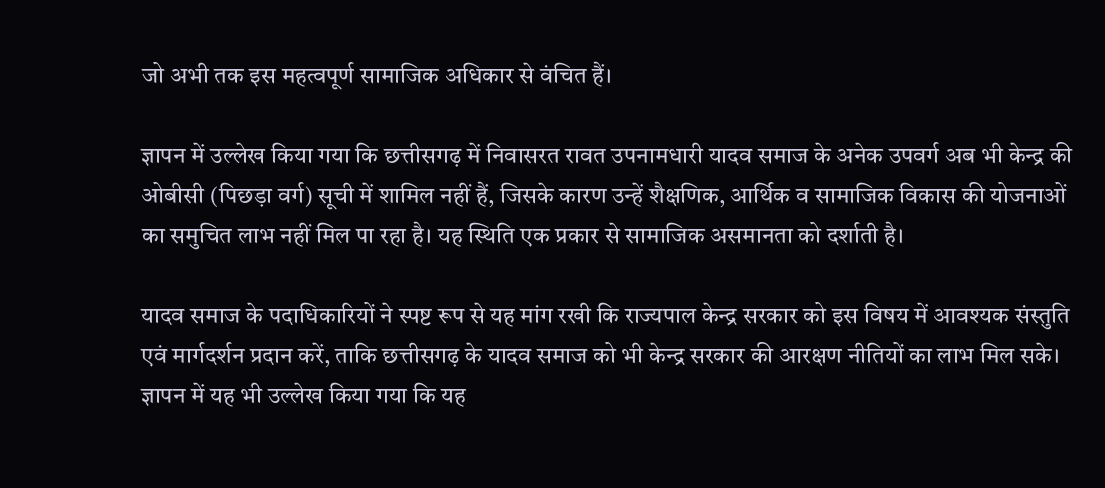जो अभी तक इस महत्वपूर्ण सामाजिक अधिकार से वंचित हैं।

ज्ञापन में उल्लेख किया गया कि छत्तीसगढ़ में निवासरत रावत उपनामधारी यादव समाज के अनेक उपवर्ग अब भी केन्द्र की ओबीसी (पिछड़ा वर्ग) सूची में शामिल नहीं हैं, जिसके कारण उन्हें शैक्षणिक, आर्थिक व सामाजिक विकास की योजनाओं का समुचित लाभ नहीं मिल पा रहा है। यह स्थिति एक प्रकार से सामाजिक असमानता को दर्शाती है।

यादव समाज के पदाधिकारियों ने स्पष्ट रूप से यह मांग रखी कि राज्यपाल केन्द्र सरकार को इस विषय में आवश्यक संस्तुति एवं मार्गदर्शन प्रदान करें, ताकि छत्तीसगढ़ के यादव समाज को भी केन्द्र सरकार की आरक्षण नीतियों का लाभ मिल सके।
ज्ञापन में यह भी उल्लेख किया गया कि यह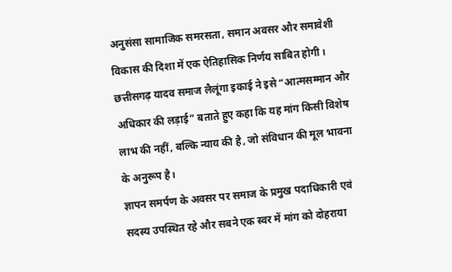अनुसंसा सामाजिक समरसता, समान अवसर और समावेशी विकास की दिशा में एक ऐतिहासिक निर्णय साबित होगी।
छत्तीसगढ़ यादव समाज लैलूंगा इकाई ने इसे “आत्मसम्मान और अधिकार की लड़ाई” बताते हुए कहा कि यह मांग किसी विशेष लाभ की नहीं, बल्कि न्याय की है, जो संविधान की मूल भावना के अनुरूप है।
ज्ञापन समर्पण के अवसर पर समाज के प्रमुख पदाधिकारी एवं सदस्य उपस्थित रहे और सबने एक स्वर में मांग को दोहराया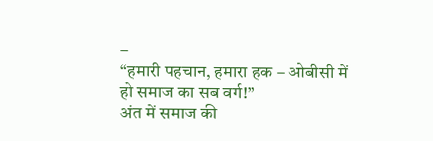–
“हमारी पहचान, हमारा हक – ओबीसी में हो समाज का सब वर्ग!”
अंत में समाज की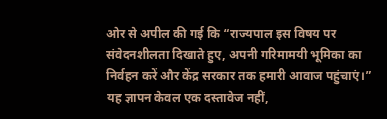ओर से अपील की गई कि “राज्यपाल इस विषय पर संवेदनशीलता दिखाते हुए, अपनी गरिमामयी भूमिका का निर्वहन करें और केंद्र सरकार तक हमारी आवाज पहुंचाएं।”
यह ज्ञापन केवल एक दस्तावेज नहीं,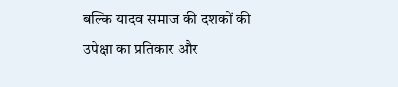बल्कि यादव समाज की दशकों की उपेक्षा का प्रतिकार और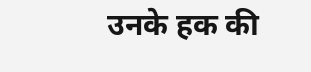उनके हक की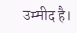उम्मीद है।